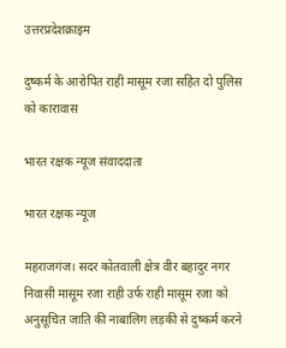उत्तरप्रदेशक्राइम

दुष्कर्म के आरोपित राही मासूम रजा सहित दो पुलिस को कारावास

भारत रक्षक न्यूज संवाददाता

भारत रक्षक न्यूज

महराजगंज। सदर कोतवाली क्षेत्र वीर बहादुर नगर निवासी मासूम रजा राही उर्फ राही मासूम रजा को अनुसूचित जाति की नाबालिग लड़की से दुष्कर्म करने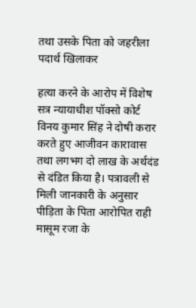तथा उसके पिता को जहरीला पदार्थ खिलाकर

हत्या करने के आरोप में विशेष सत्र न्यायाधीश पॉक्सो कोर्ट विनय कुमार सिंह ने दोषी करार करते हुए आजीवन कारावास तथा लगभग दो लाख के अर्थदंड से दंडित किया है। पत्रावली से मिली जानकारी के अनुसार पीड़िता के पिता आरोपित राही मासूम रजा के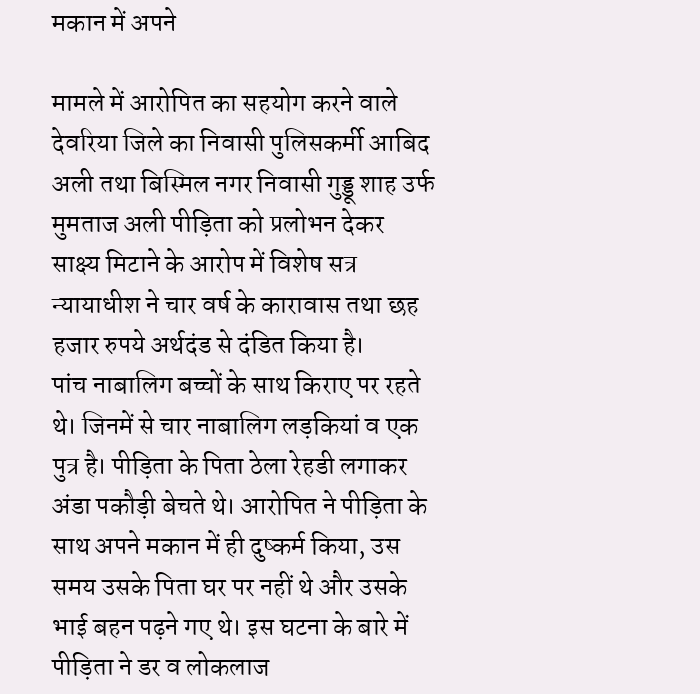मकान में अपने

मामले में आरोपित का सहयोग करने वाले देवरिया जिले का निवासी पुलिसकर्मी आबिद अली तथा बिस्मिल नगर निवासी गुड्डू शाह उर्फ मुमताज अली पीड़िता को प्रलोभन देकर साक्ष्य मिटाने के आरोप में विशेष सत्र न्यायाधीश ने चार वर्ष के कारावास तथा छह हजार रुपये अर्थदंड से दंडित किया है।
पांच नाबालिग बच्चों के साथ किराए पर रहते थे। जिनमें से चार नाबालिग लड़कियां व एक पुत्र है। पीड़िता के पिता ठेला रेहडी लगाकर अंडा पकौड़ी बेचते थे। आरोपित ने पीड़िता के साथ अपने मकान में ही दुष्कर्म किया, उस समय उसके पिता घर पर नहीं थे और उसके भाई बहन पढ़ने गए थे। इस घटना के बारे में पीड़िता ने डर व लोकलाज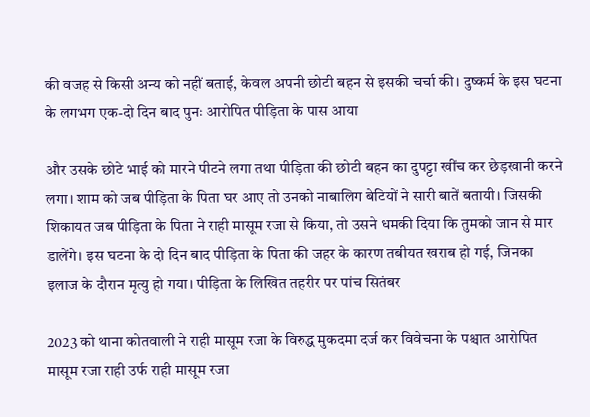की वजह से किसी अन्य को नहीं बताई, केवल अपनी छोटी बहन से इसकी चर्चा की। दुष्कर्म के इस घटना के लगभग एक-दो दिन बाद पुनः आरोपित पीड़िता के पास आया

और उसके छोटे भाई को मारने पीटने लगा तथा पीड़िता की छोटी बहन का दुपट्टा खींच कर छेड़खानी करने लगा। शाम को जब पीड़िता के पिता घर आए तो उनको नाबालिग बेटियों ने सारी बातें बतायी। जिसकी शिकायत जब पीड़िता के पिता ने राही मासूम रजा से किया, तो उसने धमकी दिया कि तुमको जान से मार डालेंगे। इस घटना के दो दिन बाद पीड़िता के पिता की जहर के कारण तबीयत खराब हो गई, जिनका इलाज के दौरान मृत्यु हो गया। पीड़िता के लिखित तहरीर पर पांच सितंबर

2023 को थाना कोतवाली ने राही मासूम रजा के विरुद्ध मुकदमा दर्ज कर विवेचना के पश्चात आरोपित मासूम रजा राही उर्फ राही मासूम रजा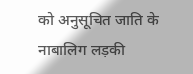को अनुसूचित जाति के नाबालिग लड़की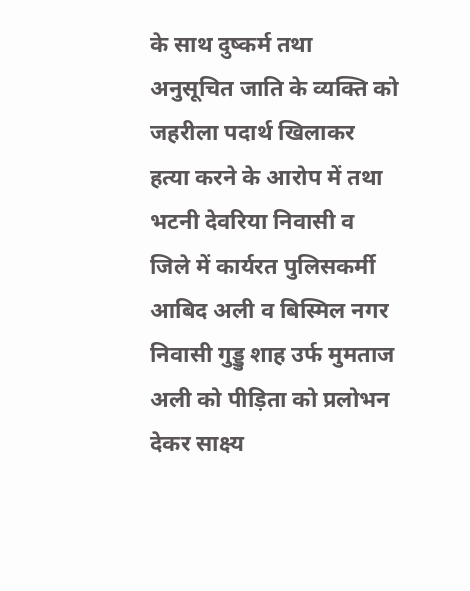के साथ दुष्कर्म तथा अनुसूचित जाति के व्यक्ति को जहरीला पदार्थ खिलाकर हत्या करने के आरोप में तथा भटनी देवरिया निवासी व जिले में कार्यरत पुलिसकर्मी आबिद अली व बिस्मिल नगर निवासी गुड्डु शाह उर्फ मुमताज अली को पीड़िता को प्रलोभन देकर साक्ष्य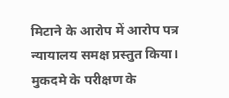मिटाने के आरोप में आरोप पत्र न्यायालय समक्ष प्रस्तुत किया। मुकदमे के परीक्षण के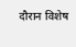दौरान विशेष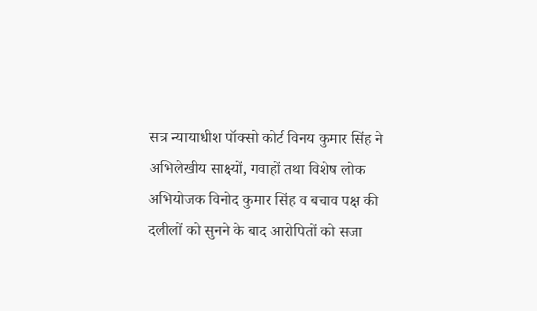सत्र न्यायाधीश पॉक्सो कोर्ट विनय कुमार सिंह ने अभिलेखीय साक्ष्यों, गवाहों तथा विशेष लोक अभियोजक विनोद कुमार सिंह व बचाव पक्ष की दलीलों को सुनने के बाद आरोपितों को सजा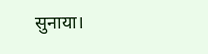सुनाया।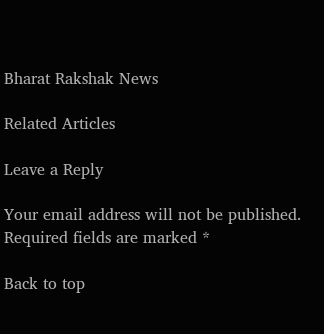Bharat Rakshak News

Related Articles

Leave a Reply

Your email address will not be published. Required fields are marked *

Back to top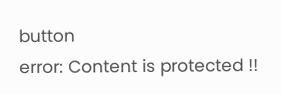button
error: Content is protected !!